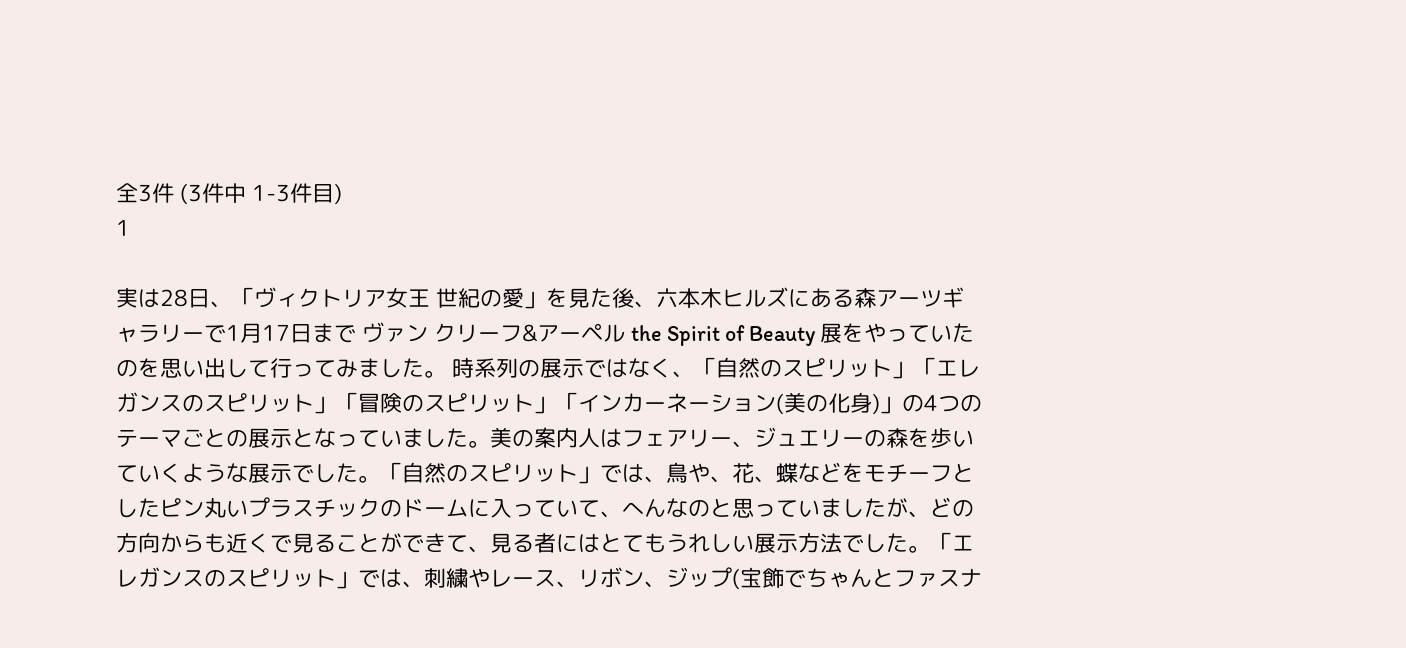全3件 (3件中 1-3件目)
1

実は28日、「ヴィクトリア女王 世紀の愛」を見た後、六本木ヒルズにある森アーツギャラリーで1月17日まで ヴァン クリーフ&アーペル the Spirit of Beauty 展をやっていたのを思い出して行ってみました。 時系列の展示ではなく、「自然のスピリット」「エレガンスのスピリット」「冒険のスピリット」「インカーネーション(美の化身)」の4つのテーマごとの展示となっていました。美の案内人はフェアリー、ジュエリーの森を歩いていくような展示でした。「自然のスピリット」では、鳥や、花、蝶などをモチーフとしたピン丸いプラスチックのドームに入っていて、へんなのと思っていましたが、どの方向からも近くで見ることができて、見る者にはとてもうれしい展示方法でした。「エレガンスのスピリット」では、刺繍やレース、リボン、ジップ(宝飾でちゃんとファスナ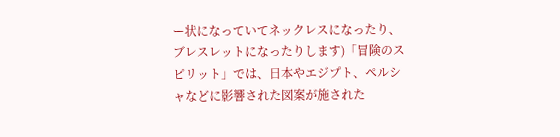ー状になっていてネックレスになったり、ブレスレットになったりします)「冒険のスピリット」では、日本やエジプト、ペルシャなどに影響された図案が施された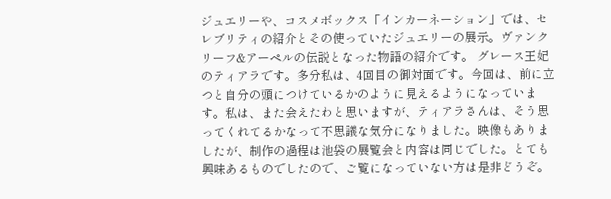ジュエリーや、コスメボックス「インカーネーション」では、セレブリティの紹介とその使っていたジュエリーの展示。ヴァンクリーフ&アーペルの伝説となった物語の紹介です。 グレース王妃のティアラです。多分私は、4回目の御対面です。今回は、前に立つと自分の頭につけているかのように見えるようになっています。私は、また会えたわと思いますが、ティアラさんは、そう思ってくれてるかなって不思議な気分になりました。映像もありましたが、制作の過程は池袋の展覧会と内容は同じでした。とても興味あるものでしたので、ご覧になっていない方は是非どうぞ。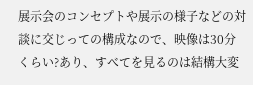展示会のコンセプトや展示の様子などの対談に交じっての構成なので、映像は30分くらい?あり、すべてを見るのは結構大変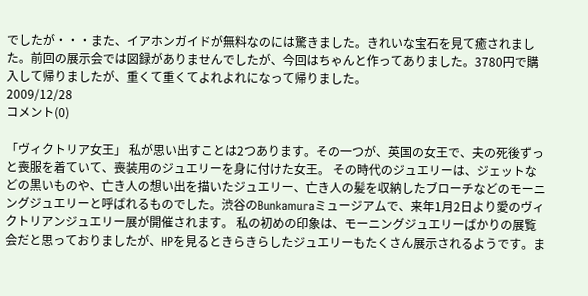でしたが・・・また、イアホンガイドが無料なのには驚きました。きれいな宝石を見て癒されました。前回の展示会では図録がありませんでしたが、今回はちゃんと作ってありました。3780円で購入して帰りましたが、重くて重くてよれよれになって帰りました。
2009/12/28
コメント(0)

「ヴィクトリア女王」 私が思い出すことは2つあります。その一つが、英国の女王で、夫の死後ずっと喪服を着ていて、喪装用のジュエリーを身に付けた女王。 その時代のジュエリーは、ジェットなどの黒いものや、亡き人の想い出を描いたジュエリー、亡き人の髪を収納したブローチなどのモーニングジュエリーと呼ばれるものでした。渋谷のBunkamuraミュージアムで、来年1月2日より愛のヴィクトリアンジュエリー展が開催されます。 私の初めの印象は、モーニングジュエリーばかりの展覧会だと思っておりましたが、HPを見るときらきらしたジュエリーもたくさん展示されるようです。ま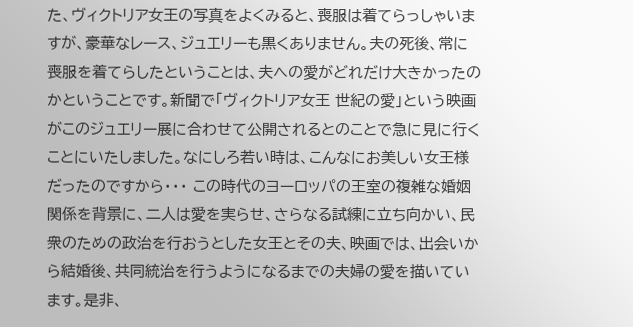た、ヴィクトリア女王の写真をよくみると、喪服は着てらっしゃいますが、豪華なレース、ジュエリーも黒くありません。夫の死後、常に喪服を着てらしたということは、夫への愛がどれだけ大きかったのかということです。新聞で「ヴィクトリア女王 世紀の愛」という映画がこのジュエリー展に合わせて公開されるとのことで急に見に行くことにいたしました。なにしろ若い時は、こんなにお美しい女王様だったのですから・・・ この時代のヨーロッパの王室の複雑な婚姻関係を背景に、二人は愛を実らせ、さらなる試練に立ち向かい、民衆のための政治を行おうとした女王とその夫、映画では、出会いから結婚後、共同統治を行うようになるまでの夫婦の愛を描いています。是非、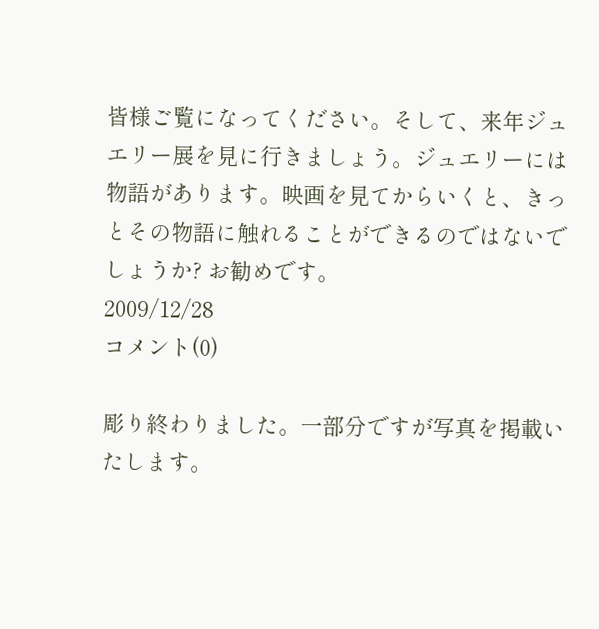皆様ご覧になってください。そして、来年ジュエリー展を見に行きましょう。ジュエリーには物語があります。映画を見てからいくと、きっとその物語に触れることができるのではないでしょうか? お勧めです。
2009/12/28
コメント(0)

彫り終わりました。一部分ですが写真を掲載いたします。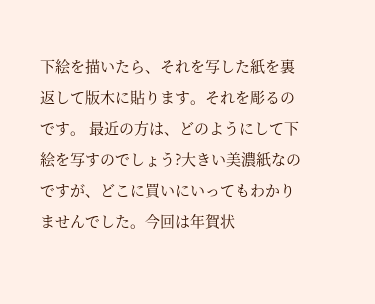下絵を描いたら、それを写した紙を裏返して版木に貼ります。それを彫るのです。 最近の方は、どのようにして下絵を写すのでしょう?大きい美濃紙なのですが、どこに買いにいってもわかりませんでした。今回は年賀状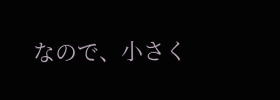なので、小さく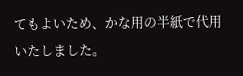てもよいため、かな用の半紙で代用いたしました。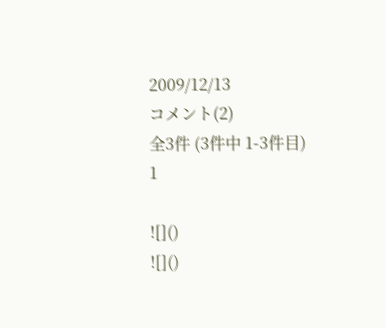2009/12/13
コメント(2)
全3件 (3件中 1-3件目)
1

![]()
![]()